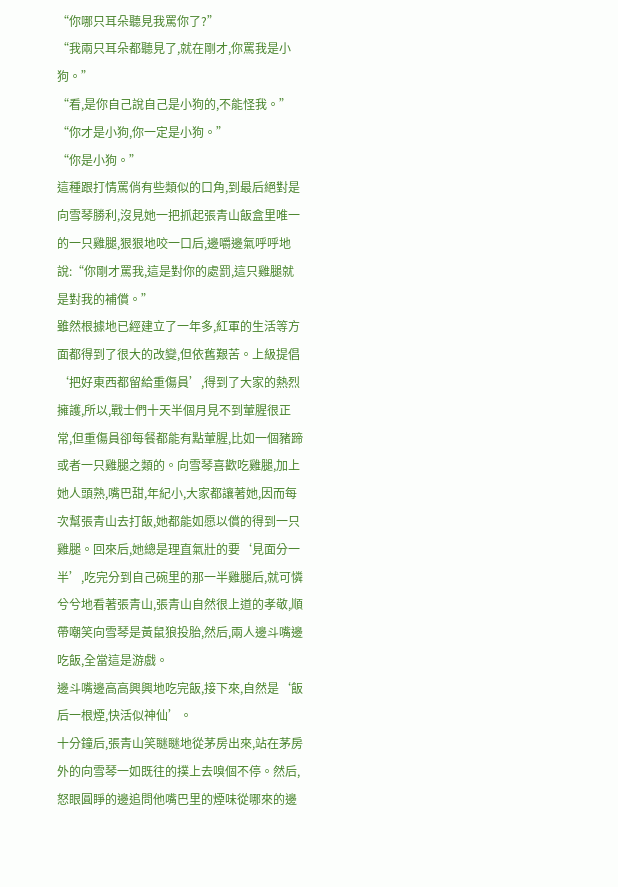“你哪只耳朵聽見我罵你了?”
“我兩只耳朵都聽見了,就在剛才,你罵我是小狗。”
“看,是你自己說自己是小狗的,不能怪我。”
“你才是小狗,你一定是小狗。”
“你是小狗。”
這種跟打情罵俏有些類似的口角,到最后絕對是向雪琴勝利,沒見她一把抓起張青山飯盒里唯一的一只雞腿,狠狠地咬一口后,邊嚼邊氣呼呼地說:“你剛才罵我,這是對你的處罰,這只雞腿就是對我的補償。”
雖然根據地已經建立了一年多,紅軍的生活等方面都得到了很大的改變,但依舊艱苦。上級提倡‘把好東西都留給重傷員’,得到了大家的熱烈擁護,所以,戰士們十天半個月見不到葷腥很正常,但重傷員卻每餐都能有點葷腥,比如一個豬蹄或者一只雞腿之類的。向雪琴喜歡吃雞腿,加上她人頭熟,嘴巴甜,年紀小,大家都讓著她,因而每次幫張青山去打飯,她都能如愿以償的得到一只雞腿。回來后,她總是理直氣壯的要‘見面分一半’,吃完分到自己碗里的那一半雞腿后,就可憐兮兮地看著張青山,張青山自然很上道的孝敬,順帶嘲笑向雪琴是黃鼠狼投胎,然后,兩人邊斗嘴邊吃飯,全當這是游戲。
邊斗嘴邊高高興興地吃完飯,接下來,自然是‘飯后一根煙,快活似神仙’。
十分鐘后,張青山笑瞇瞇地從茅房出來,站在茅房外的向雪琴一如既往的撲上去嗅個不停。然后,怒眼圓睜的邊追問他嘴巴里的煙味從哪來的邊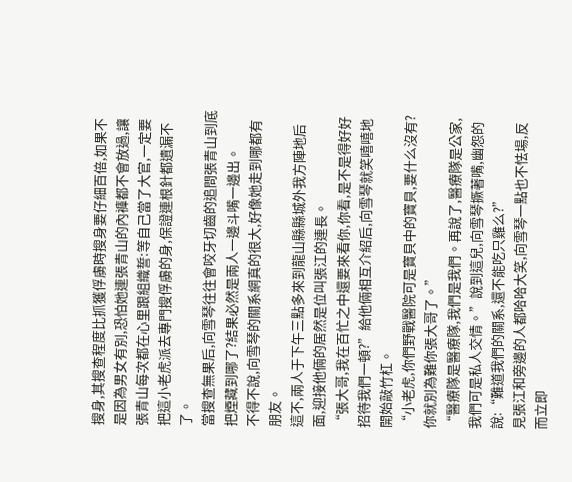搜身,其搜查程度比抓獲俘虜時搜身要仔細百倍,如果不是因為男女有別,恐怕她連張青山的內褲都不會放過,讓張青山每次都在心里跟組織誓:等自己當了大官,一定要把這小老虎派去專門搜俘虜的身,保證連根針都遺漏不了。
當搜查無果后,向雪琴往往會咬牙切齒的追問張青山到底把煙藏到哪了?結果必然是兩人一邊斗嘴一邊出。
不得不說,向雪琴的關系網真的很大,好像她走到哪都有朋友。
這不,兩人于下午三點多來到龍山縣縣城外我方陣地后面,迎接他倆的居然是位叫張江的連長。
“張大哥,我在百忙之中還要來看你,你看,是不是得好好招待我們一頓?”給他倆相互介紹后,向雪琴就笑嘻嘻地開始敲竹杠。
“小老虎,你們野戰醫院可是寶貝中的寶貝,要什么沒有?你就別為難你張大哥了。”
“醫療隊是醫療隊,我們是我們。再說了,醫療隊是公家,我們可是私人交情。”說到這兒,向雪琴撅著嘴,幽怨的說:“難道我們的關系,還不能吃只雞么?”
見張江和旁邊的人都哈哈大笑,向雪琴一點也不怯場,反而立即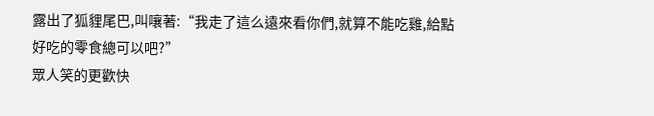露出了狐貍尾巴,叫嚷著:“我走了這么遠來看你們,就算不能吃雞,給點好吃的零食總可以吧?”
眾人笑的更歡快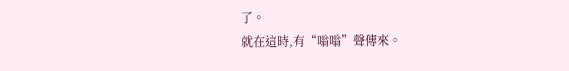了。
就在這時,有“嗡嗡”聲傳來。